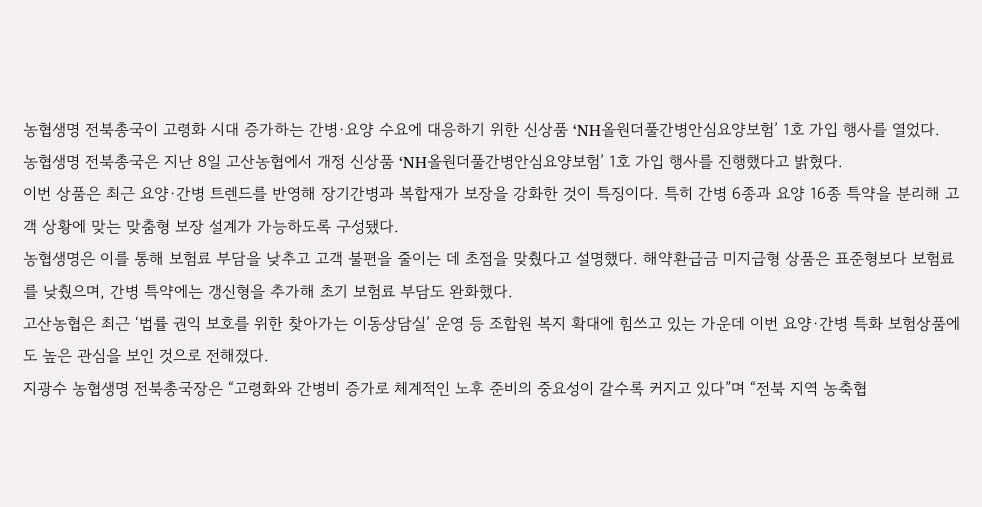농협생명 전북총국이 고령화 시대 증가하는 간병·요양 수요에 대응하기 위한 신상품 ‘NH올원더풀간병안심요양보험’ 1호 가입 행사를 열었다.
농협생명 전북총국은 지난 8일 고산농협에서 개정 신상품 ‘NH올원더풀간병안심요양보험’ 1호 가입 행사를 진행했다고 밝혔다.
이번 상품은 최근 요양·간병 트렌드를 반영해 장기간병과 복합재가 보장을 강화한 것이 특징이다. 특히 간병 6종과 요양 16종 특약을 분리해 고객 상황에 맞는 맞춤형 보장 설계가 가능하도록 구성됐다.
농협생명은 이를 통해 보험료 부담을 낮추고 고객 불편을 줄이는 데 초점을 맞췄다고 설명했다. 해약환급금 미지급형 상품은 표준형보다 보험료를 낮췄으며, 간병 특약에는 갱신형을 추가해 초기 보험료 부담도 완화했다.
고산농협은 최근 ‘법률 권익 보호를 위한 찾아가는 이동상담실’ 운영 등 조합원 복지 확대에 힘쓰고 있는 가운데 이번 요양·간병 특화 보험상품에도 높은 관심을 보인 것으로 전해졌다.
지광수 농협생명 전북총국장은 “고령화와 간병비 증가로 체계적인 노후 준비의 중요성이 갈수록 커지고 있다”며 “전북 지역 농축협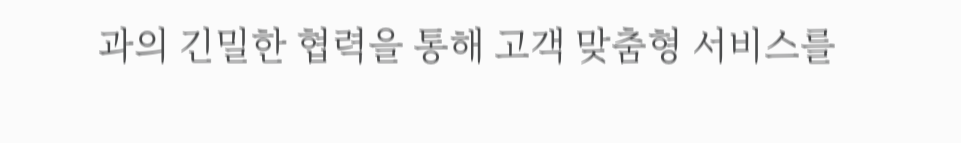과의 긴밀한 협력을 통해 고객 맞춤형 서비스를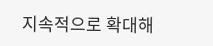지속적으로 확대해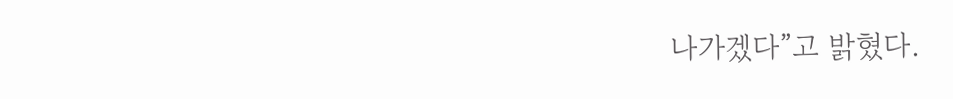나가겠다”고 밝혔다.